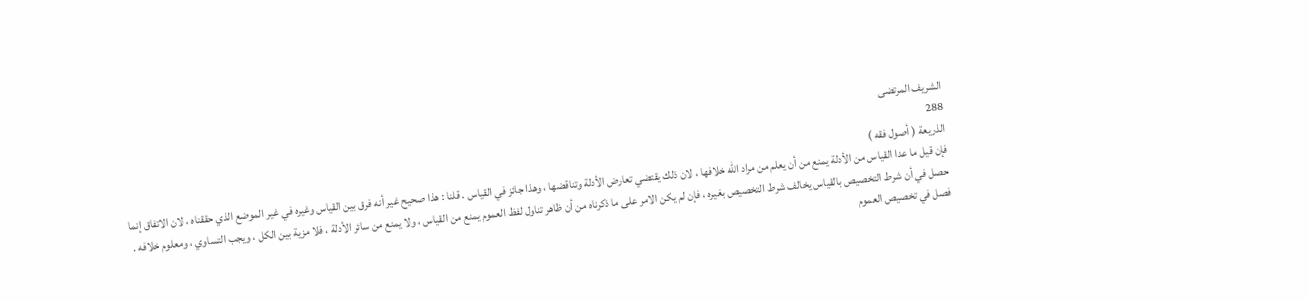الشريف المرتضى
288
الذريعة ( أصول فقه )
فإن قيل ما عدا القياس من الأدلة يمنع من أن يعلم من مراد الله خلافها ، لان ذلك يقتضي تعارض الأدلة وتناقضها ، وهذا جائز في القياس . قلنا : هذا صحيح غير أنه فرق بين القياس وغيره في غير الموضع الذي حققناه ، لان الاتفاق إنما حصل في أن شرط التخصيص بالقياس يخالف شرط التخصيص بغيره ، فإن لم يكن الامر على ما ذكرناه من أن ظاهر تناول لفظ العموم يمنع من القياس ، ولا يمنع من سائر الأدلة ، فلا مزية بين الكل ، ويجب التساوي ، ومعلوم خلافه . فصل في تخصيص العموم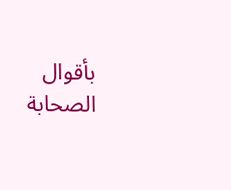بأقوال الصحابة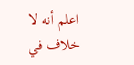اعلم أنه لا خلاف في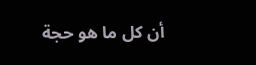أن كل ما هو حجة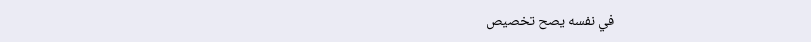في نفسه يصح تخصيص